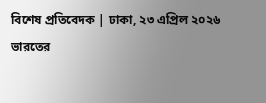বিশেষ প্রতিবেদক | ঢাকা, ২৩ এপ্রিল ২০২৬
ভারতের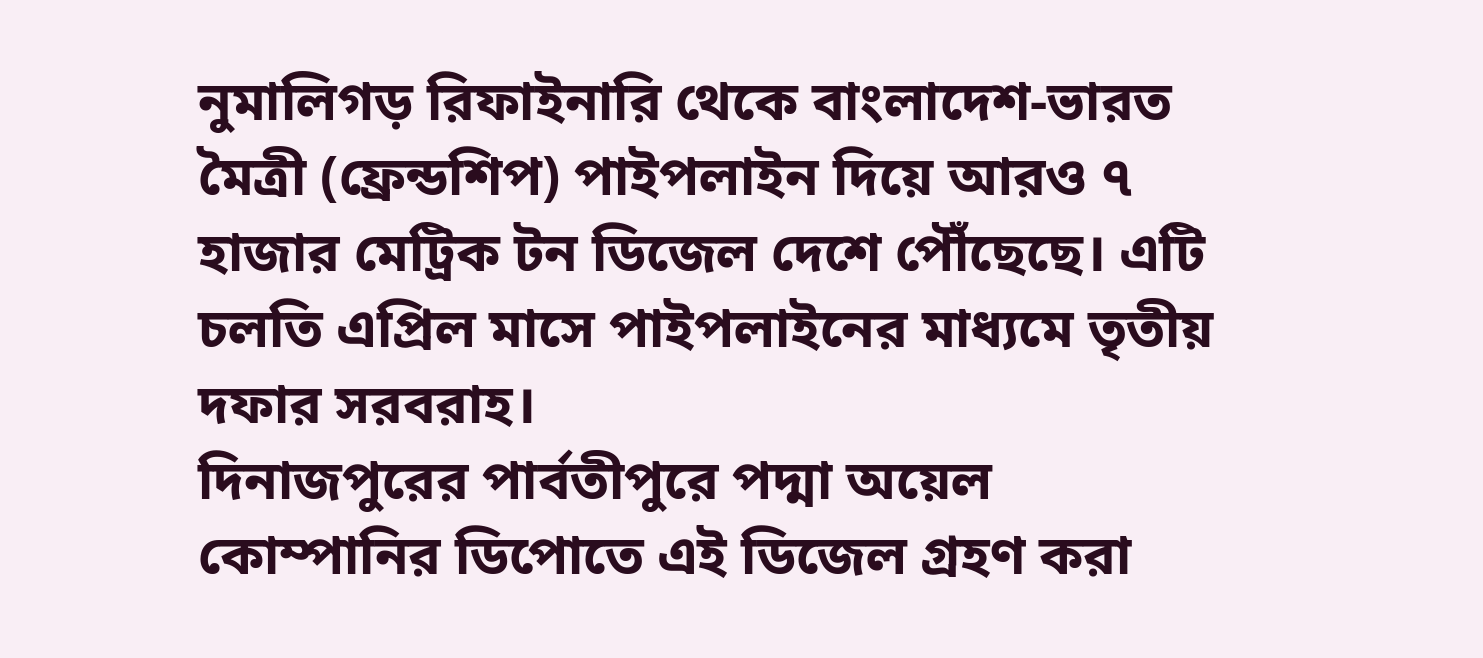নুমালিগড় রিফাইনারি থেকে বাংলাদেশ-ভারত মৈত্রী (ফ্রেন্ডশিপ) পাইপলাইন দিয়ে আরও ৭ হাজার মেট্রিক টন ডিজেল দেশে পৌঁছেছে। এটি চলতি এপ্রিল মাসে পাইপলাইনের মাধ্যমে তৃতীয় দফার সরবরাহ।
দিনাজপুরের পার্বতীপুরে পদ্মা অয়েল কোম্পানির ডিপোতে এই ডিজেল গ্রহণ করা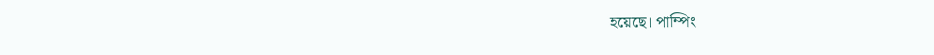হয়েছে। পাম্পিং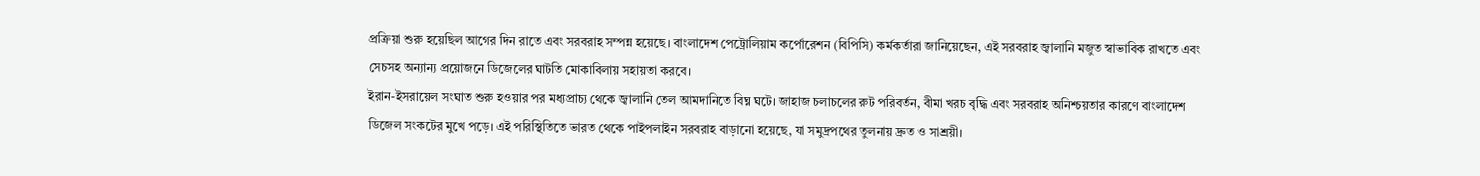প্রক্রিয়া শুরু হয়েছিল আগের দিন রাতে এবং সরবরাহ সম্পন্ন হয়েছে। বাংলাদেশ পেট্রোলিয়াম কর্পোরেশন (বিপিসি) কর্মকর্তারা জানিয়েছেন, এই সরবরাহ জ্বালানি মজুত স্বাভাবিক রাখতে এবং সেচসহ অন্যান্য প্রয়োজনে ডিজেলের ঘাটতি মোকাবিলায় সহায়তা করবে।
ইরান-ইসরায়েল সংঘাত শুরু হওয়ার পর মধ্যপ্রাচ্য থেকে জ্বালানি তেল আমদানিতে বিঘ্ন ঘটে। জাহাজ চলাচলের রুট পরিবর্তন, বীমা খরচ বৃদ্ধি এবং সরবরাহ অনিশ্চয়তার কারণে বাংলাদেশ ডিজেল সংকটের মুখে পড়ে। এই পরিস্থিতিতে ভারত থেকে পাইপলাইন সরবরাহ বাড়ানো হয়েছে, যা সমুদ্রপথের তুলনায় দ্রুত ও সাশ্রয়ী।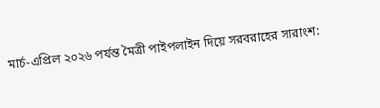মার্চ-এপ্রিল ২০২৬ পর্যন্ত মৈত্রী পাইপলাইন দিয়ে সরবরাহের সারাংশ: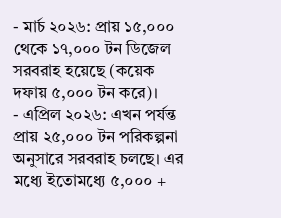- মার্চ ২০২৬: প্রায় ১৫,০০০ থেকে ১৭,০০০ টন ডিজেল সরবরাহ হয়েছে (কয়েক দফায় ৫,০০০ টন করে)।
- এপ্রিল ২০২৬: এখন পর্যন্ত প্রায় ২৫,০০০ টন পরিকল্পনা অনুসারে সরবরাহ চলছে। এর মধ্যে ইতোমধ্যে ৫,০০০ +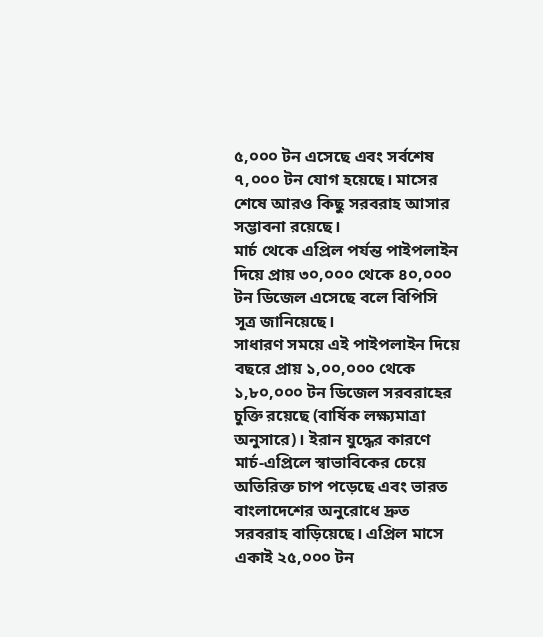৫,০০০ টন এসেছে এবং সর্বশেষ ৭,০০০ টন যোগ হয়েছে। মাসের শেষে আরও কিছু সরবরাহ আসার সম্ভাবনা রয়েছে।
মার্চ থেকে এপ্রিল পর্যন্ত পাইপলাইন দিয়ে প্রায় ৩০,০০০ থেকে ৪০,০০০ টন ডিজেল এসেছে বলে বিপিসি সূত্র জানিয়েছে।
সাধারণ সময়ে এই পাইপলাইন দিয়ে বছরে প্রায় ১,০০,০০০ থেকে ১,৮০,০০০ টন ডিজেল সরবরাহের চুক্তি রয়েছে (বার্ষিক লক্ষ্যমাত্রা অনুসারে)। ইরান যুদ্ধের কারণে মার্চ-এপ্রিলে স্বাভাবিকের চেয়ে অতিরিক্ত চাপ পড়েছে এবং ভারত বাংলাদেশের অনুরোধে দ্রুত সরবরাহ বাড়িয়েছে। এপ্রিল মাসে একাই ২৫,০০০ টন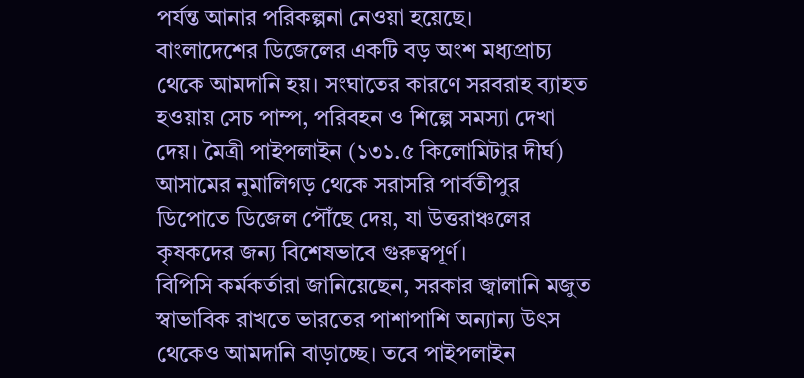পর্যন্ত আনার পরিকল্পনা নেওয়া হয়েছে।
বাংলাদেশের ডিজেলের একটি বড় অংশ মধ্যপ্রাচ্য থেকে আমদানি হয়। সংঘাতের কারণে সরবরাহ ব্যাহত হওয়ায় সেচ পাম্প, পরিবহন ও শিল্পে সমস্যা দেখা দেয়। মৈত্রী পাইপলাইন (১৩১.৫ কিলোমিটার দীর্ঘ) আসামের নুমালিগড় থেকে সরাসরি পার্বতীপুর ডিপোতে ডিজেল পৌঁছে দেয়, যা উত্তরাঞ্চলের কৃষকদের জন্য বিশেষভাবে গুরুত্বপূর্ণ।
বিপিসি কর্মকর্তারা জানিয়েছেন, সরকার জ্বালানি মজুত স্বাভাবিক রাখতে ভারতের পাশাপাশি অন্যান্য উৎস থেকেও আমদানি বাড়াচ্ছে। তবে পাইপলাইন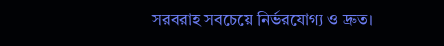সরবরাহ সবচেয়ে নির্ভরযোগ্য ও দ্রুত।